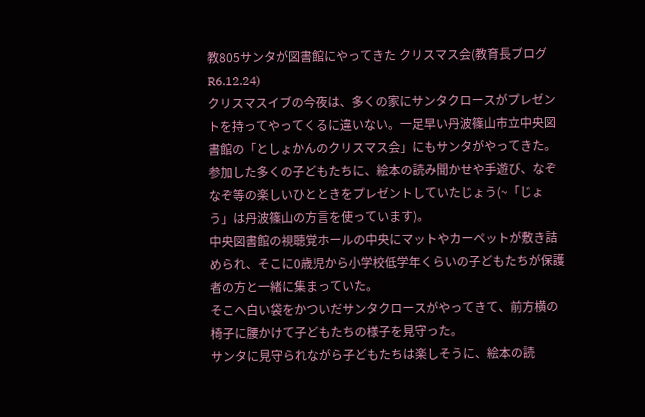教805サンタが図書館にやってきた クリスマス会(教育長ブログR6.12.24)
クリスマスイブの今夜は、多くの家にサンタクロースがプレゼントを持ってやってくるに違いない。一足早い丹波篠山市立中央図書館の「としょかんのクリスマス会」にもサンタがやってきた。参加した多くの子どもたちに、絵本の読み聞かせや手遊び、なぞなぞ等の楽しいひとときをプレゼントしていたじょう(~「じょう」は丹波篠山の方言を使っています)。
中央図書館の視聴覚ホールの中央にマットやカーペットが敷き詰められ、そこに0歳児から小学校低学年くらいの子どもたちが保護者の方と一緒に集まっていた。
そこへ白い袋をかついだサンタクロースがやってきて、前方横の椅子に腰かけて子どもたちの様子を見守った。
サンタに見守られながら子どもたちは楽しそうに、絵本の読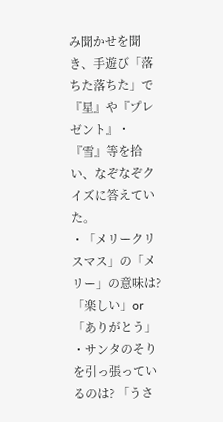み聞かせを聞き、手遊び「落ちた落ちた」で『星』や『プレゼント』・『雪』等を拾い、なぞなぞクイズに答えていた。
・「メリークリスマス」の「メリー」の意味は? 「楽しい」or「ありがとう」
・サンタのそりを引っ張っているのは? 「うさ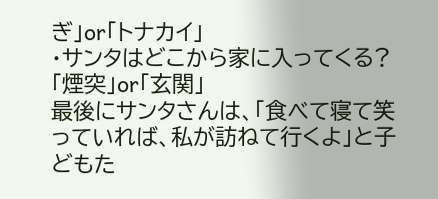ぎ」or「トナカイ」
・サンタはどこから家に入ってくる? 「煙突」or「玄関」
最後にサンタさんは、「食べて寝て笑っていれば、私が訪ねて行くよ」と子どもた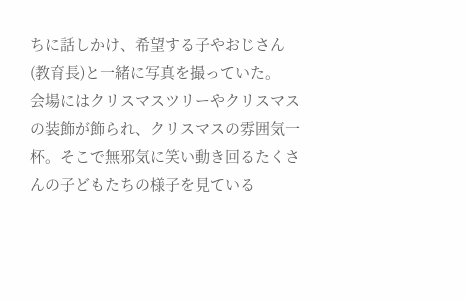ちに話しかけ、希望する子やおじさん(教育長)と一緒に写真を撮っていた。
会場にはクリスマスツリーやクリスマスの装飾が飾られ、クリスマスの雰囲気一杯。そこで無邪気に笑い動き回るたくさんの子どもたちの様子を見ている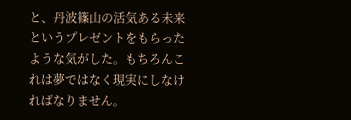と、丹波篠山の活気ある未来というプレゼントをもらったような気がした。もちろんこれは夢ではなく現実にしなければなりません。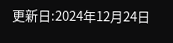更新日:2024年12月24日